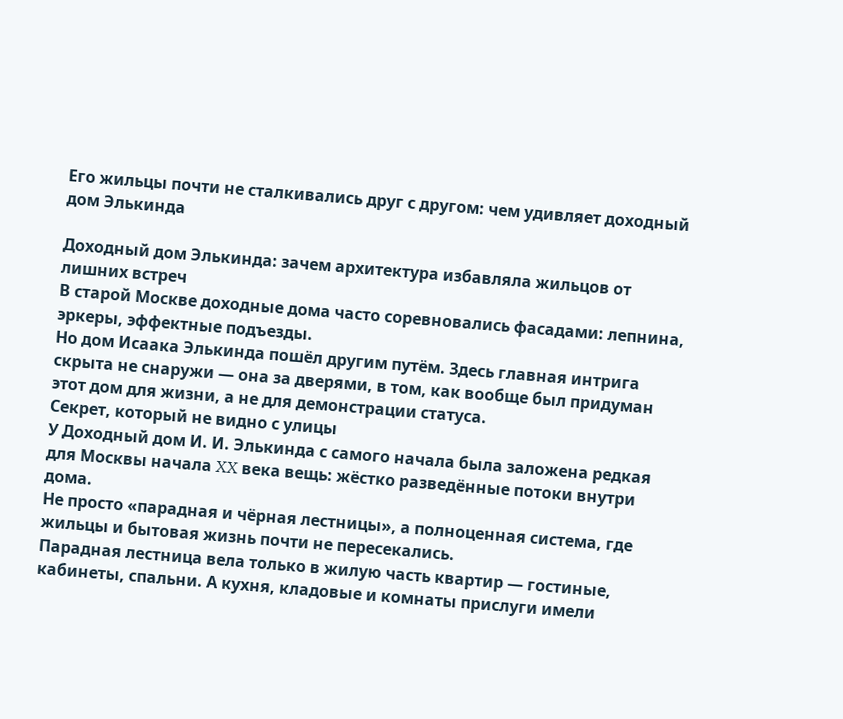Его жильцы почти не сталкивались друг с другом: чем удивляет доходный дом Элькинда

Доходный дом Элькинда: зачем архитектура избавляла жильцов от лишних встреч
В старой Москве доходные дома часто соревновались фасадами: лепнина, эркеры, эффектные подъезды.
Но дом Исаака Элькинда пошёл другим путём. Здесь главная интрига скрыта не снаружи — она за дверями, в том, как вообще был придуман этот дом для жизни, а не для демонстрации статуса.
Секрет, который не видно с улицы
У Доходный дом И. И. Элькинда с самого начала была заложена редкая для Москвы начала XX века вещь: жёстко разведённые потоки внутри дома.
Не просто «парадная и чёрная лестницы», а полноценная система, где жильцы и бытовая жизнь почти не пересекались.
Парадная лестница вела только в жилую часть квартир — гостиные, кабинеты, спальни. А кухня, кладовые и комнаты прислуги имели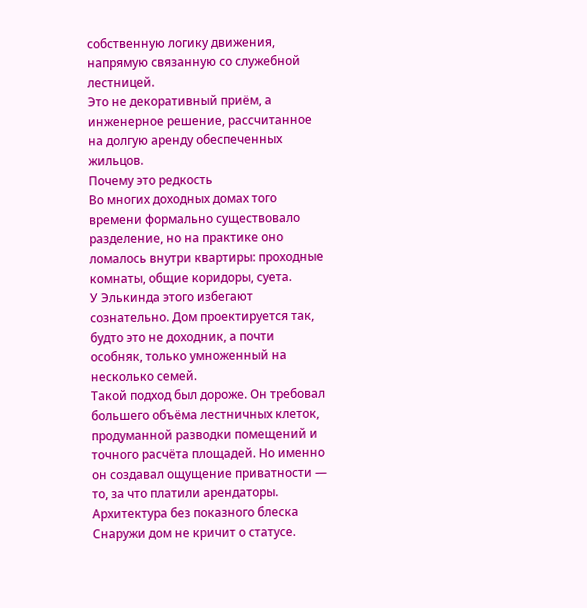собственную логику движения, напрямую связанную со служебной лестницей.
Это не декоративный приём, а инженерное решение, рассчитанное на долгую аренду обеспеченных жильцов.
Почему это редкость
Во многих доходных домах того времени формально существовало разделение, но на практике оно ломалось внутри квартиры: проходные комнаты, общие коридоры, суета.
У Элькинда этого избегают сознательно. Дом проектируется так, будто это не доходник, а почти особняк, только умноженный на несколько семей.
Такой подход был дороже. Он требовал большего объёма лестничных клеток, продуманной разводки помещений и точного расчёта площадей. Но именно он создавал ощущение приватности — то, за что платили арендаторы.
Архитектура без показного блеска
Снаружи дом не кричит о статусе.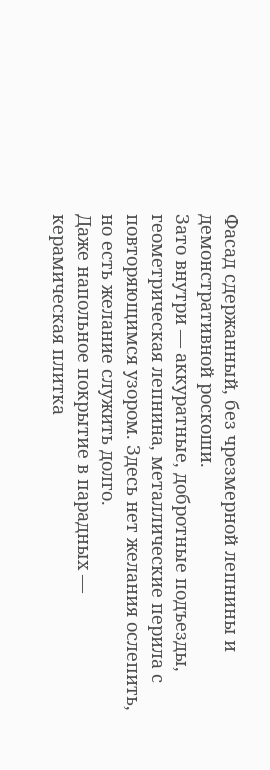Фасад сдержанный, без чрезмерной лепнины и демонстративной роскоши.
Зато внутри — аккуратные, добротные подъезды, геометрическая лепнина, металлические перила с повторяющимся узором. Здесь нет желания ослепить, но есть желание служить долго.
Даже напольное покрытие в парадных — керамическая плитка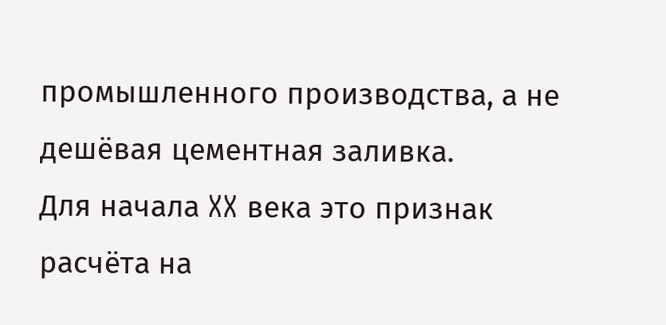промышленного производства, а не дешёвая цементная заливка.
Для начала XX века это признак расчёта на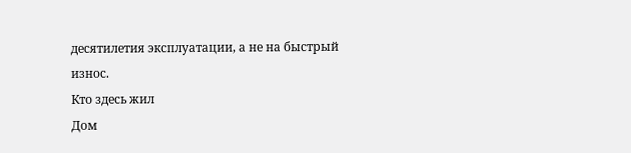десятилетия эксплуатации, а не на быстрый износ.
Кто здесь жил
Дом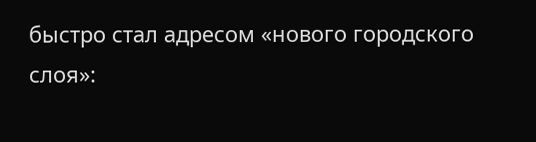быстро стал адресом «нового городского слоя»: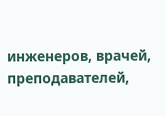инженеров, врачей, преподавателей,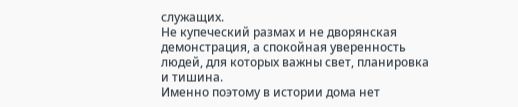служащих.
Не купеческий размах и не дворянская демонстрация, а спокойная уверенность людей, для которых важны свет, планировка и тишина.
Именно поэтому в истории дома нет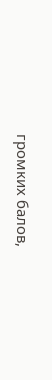громких балов,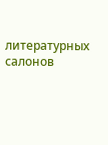литературных салонов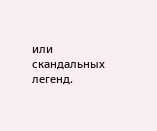или скандальных легенд.